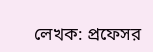লেখক: প্রফেসর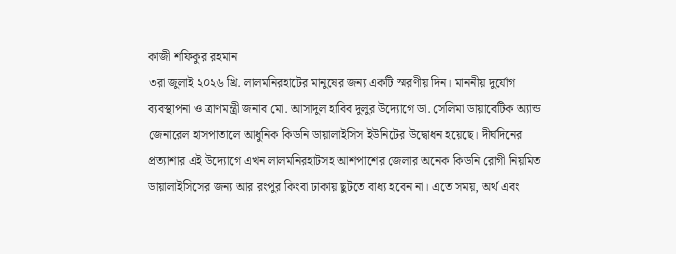কাজী শফিকুর রহমান
৩রা জুলাই ২০২৬ খ্রি. লালমনিরহাটের মানুষের জন্য একটি স্মরণীয় দিন। মাননীয় দুর্যোগ ব্যবস্থাপনা ও ত্রাণমন্ত্রী জনাব মো. আসাদুল হাবিব দুলুর উদ্যোগে ডা. সেলিমা ডায়াবেটিক অ্যান্ড জেনারেল হাসপাতালে আধুনিক কিডনি ডায়ালাইসিস ইউনিটের উদ্বোধন হয়েছে। দীর্ঘদিনের প্রত্যাশার এই উদ্যোগে এখন লালমনিরহাটসহ আশপাশের জেলার অনেক কিডনি রোগী নিয়মিত ডায়ালাইসিসের জন্য আর রংপুর কিংবা ঢাকায় ছুটতে বাধ্য হবেন না। এতে সময়, অর্থ এবং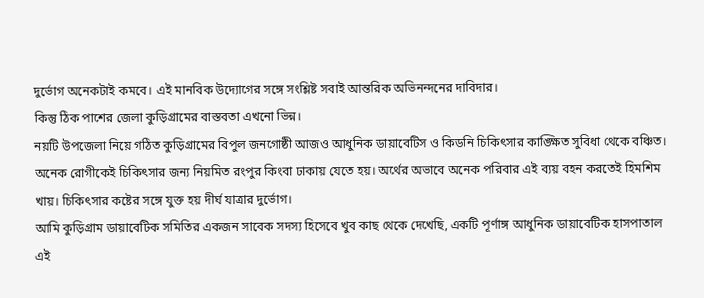দুর্ভোগ অনেকটাই কমবে। এই মানবিক উদ্যোগের সঙ্গে সংশ্লিষ্ট সবাই আন্তরিক অভিনন্দনের দাবিদার।
কিন্তু ঠিক পাশের জেলা কুড়িগ্রামের বাস্তবতা এখনো ভিন্ন।
নয়টি উপজেলা নিয়ে গঠিত কুড়িগ্রামের বিপুল জনগোষ্ঠী আজও আধুনিক ডায়াবেটিস ও কিডনি চিকিৎসার কাঙ্ক্ষিত সুবিধা থেকে বঞ্চিত। অনেক রোগীকেই চিকিৎসার জন্য নিয়মিত রংপুর কিংবা ঢাকায় যেতে হয়। অর্থের অভাবে অনেক পরিবার এই ব্যয় বহন করতেই হিমশিম খায়। চিকিৎসার কষ্টের সঙ্গে যুক্ত হয় দীর্ঘ যাত্রার দুর্ভোগ।
আমি কুড়িগ্রাম ডায়াবেটিক সমিতির একজন সাবেক সদস্য হিসেবে খুব কাছ থেকে দেখেছি, একটি পূর্ণাঙ্গ আধুনিক ডায়াবেটিক হাসপাতাল এই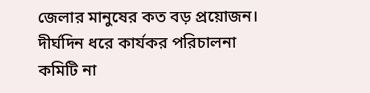জেলার মানুষের কত বড় প্রয়োজন। দীর্ঘদিন ধরে কার্যকর পরিচালনা কমিটি না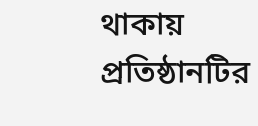থাকায় প্রতিষ্ঠানটির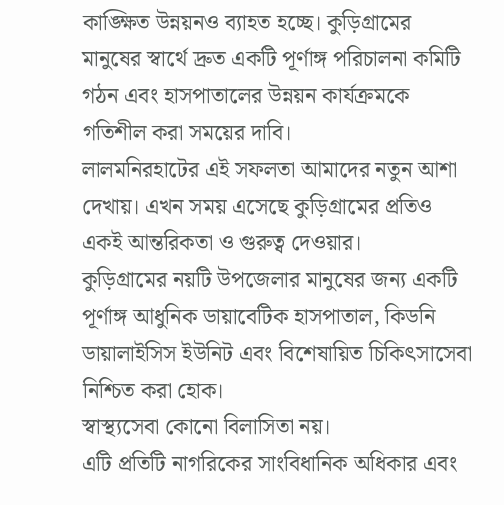কাঙ্ক্ষিত উন্নয়নও ব্যাহত হচ্ছে। কুড়িগ্রামের মানুষের স্বার্থে দ্রুত একটি পূর্ণাঙ্গ পরিচালনা কমিটি গঠন এবং হাসপাতালের উন্নয়ন কার্যক্রমকে গতিশীল করা সময়ের দাবি।
লালমনিরহাটের এই সফলতা আমাদের নতুন আশা দেখায়। এখন সময় এসেছে কুড়িগ্রামের প্রতিও একই আন্তরিকতা ও গুরুত্ব দেওয়ার।
কুড়িগ্রামের নয়টি উপজেলার মানুষের জন্য একটি পূর্ণাঙ্গ আধুনিক ডায়াবেটিক হাসপাতাল, কিডনি ডায়ালাইসিস ইউনিট এবং বিশেষায়িত চিকিৎসাসেবা নিশ্চিত করা হোক।
স্বাস্থ্যসেবা কোনো বিলাসিতা নয়।
এটি প্রতিটি নাগরিকের সাংবিধানিক অধিকার এবং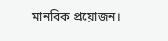মানবিক প্রয়োজন।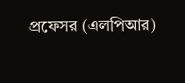প্রফেসর (এলপিআর)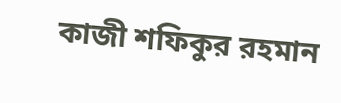কাজী শফিকুর রহমান